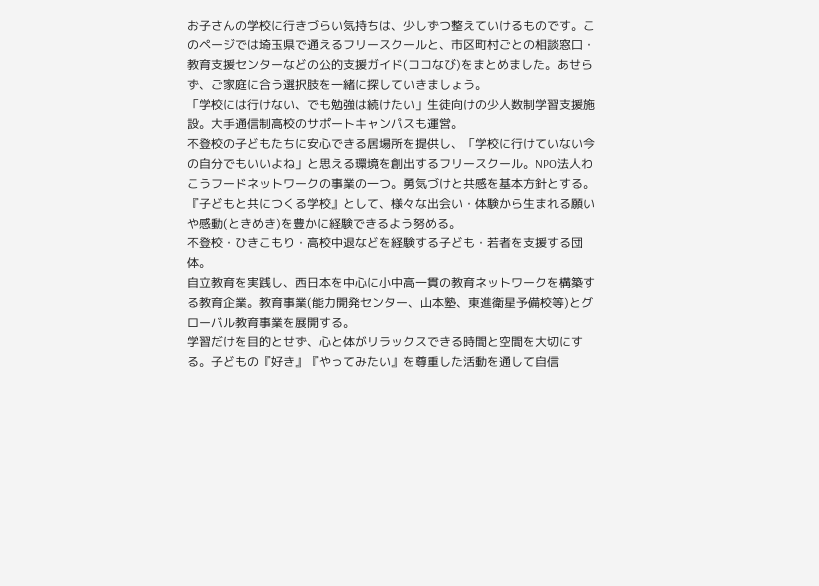お子さんの学校に行きづらい気持ちは、少しずつ整えていけるものです。このページでは埼玉県で通えるフリースクールと、市区町村ごとの相談窓口・教育支援センターなどの公的支援ガイド(ココなび)をまとめました。あせらず、ご家庭に合う選択肢を一緒に探していきましょう。
「学校には行けない、でも勉強は続けたい」生徒向けの少人数制学習支援施設。大手通信制高校のサポートキャンパスも運営。
不登校の子どもたちに安心できる居場所を提供し、「学校に行けていない今の自分でもいいよね」と思える環境を創出するフリースクール。NPO法人わこうフードネットワークの事業の一つ。勇気づけと共感を基本方針とする。
『子どもと共につくる学校』として、様々な出会い・体験から生まれる願いや感動(ときめき)を豊かに経験できるよう努める。
不登校・ひきこもり・高校中退などを経験する子ども・若者を支援する団体。
自立教育を実践し、西日本を中心に小中高一貫の教育ネットワークを構築する教育企業。教育事業(能力開発センター、山本塾、東進衛星予備校等)とグローバル教育事業を展開する。
学習だけを目的とせず、心と体がリラックスできる時間と空間を大切にする。子どもの『好き』『やってみたい』を尊重した活動を通して自信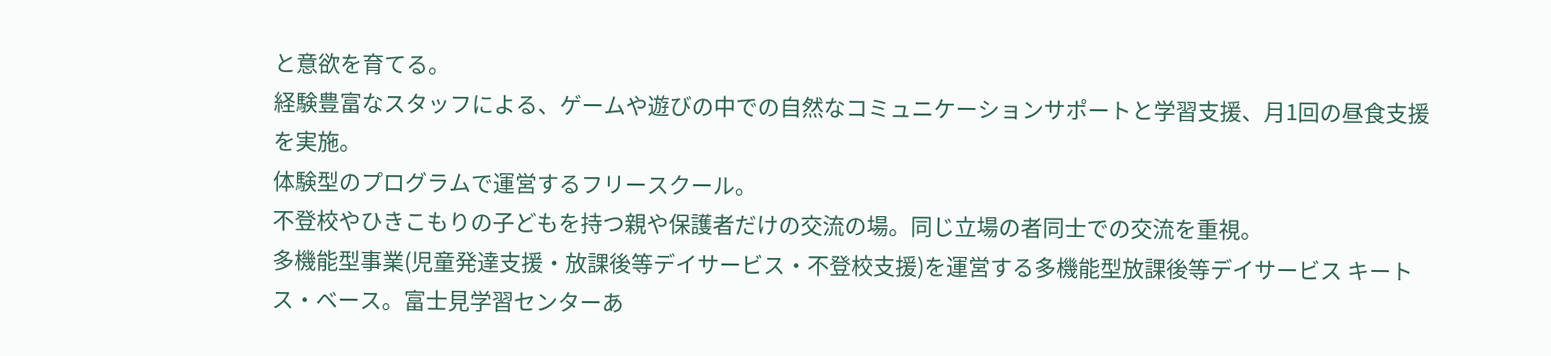と意欲を育てる。
経験豊富なスタッフによる、ゲームや遊びの中での自然なコミュニケーションサポートと学習支援、月1回の昼食支援を実施。
体験型のプログラムで運営するフリースクール。
不登校やひきこもりの子どもを持つ親や保護者だけの交流の場。同じ立場の者同士での交流を重視。
多機能型事業(児童発達支援・放課後等デイサービス・不登校支援)を運営する多機能型放課後等デイサービス キートス・ベース。富士見学習センターあ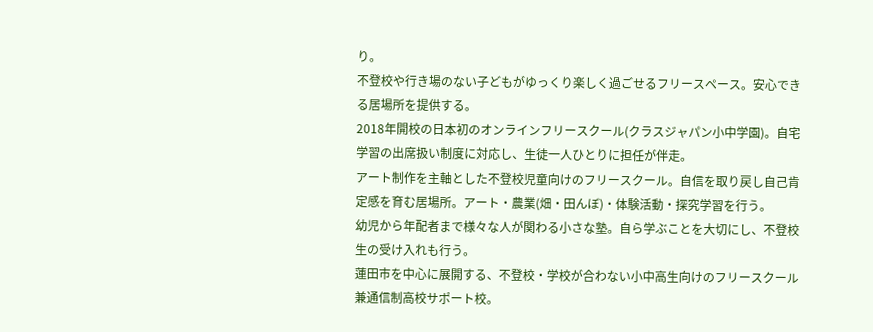り。
不登校や行き場のない子どもがゆっくり楽しく過ごせるフリースペース。安心できる居場所を提供する。
2018年開校の日本初のオンラインフリースクール(クラスジャパン小中学園)。自宅学習の出席扱い制度に対応し、生徒一人ひとりに担任が伴走。
アート制作を主軸とした不登校児童向けのフリースクール。自信を取り戻し自己肯定感を育む居場所。アート・農業(畑・田んぼ)・体験活動・探究学習を行う。
幼児から年配者まで様々な人が関わる小さな塾。自ら学ぶことを大切にし、不登校生の受け入れも行う。
蓮田市を中心に展開する、不登校・学校が合わない小中高生向けのフリースクール兼通信制高校サポート校。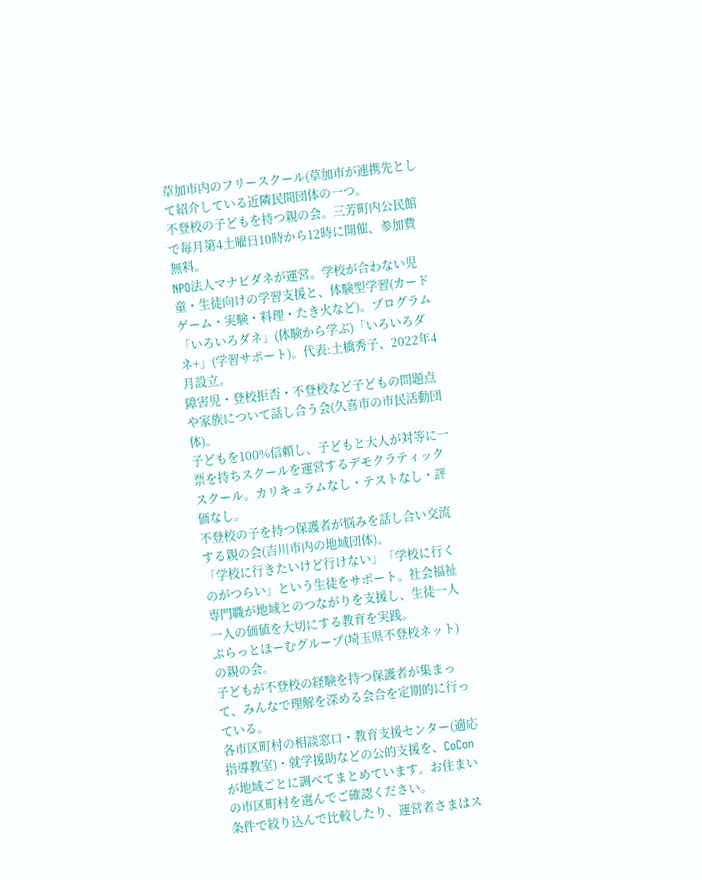草加市内のフリースクール(草加市が連携先として紹介している近隣民間団体の一つ。
不登校の子どもを持つ親の会。三芳町内公民館で毎月第4土曜日10時から12時に開催、参加費無料。
NPO法人マナビダネが運営。学校が合わない児童・生徒向けの学習支援と、体験型学習(カードゲーム・実験・料理・たき火など)。プログラム「いろいろダネ」(体験から学ぶ)「いろいろダネ+」(学習サポート)。代表:土橋秀子、2022年4月設立。
障害児・登校拒否・不登校など子どもの問題点や家族について話し合う会(久喜市の市民活動団体)。
子どもを100%信頼し、子どもと大人が対等に一票を持ちスクールを運営するデモクラティックスクール。カリキュラムなし・テストなし・評価なし。
不登校の子を持つ保護者が悩みを話し合い交流する親の会(吉川市内の地域団体)。
「学校に行きたいけど行けない」「学校に行くのがつらい」という生徒をサポート。社会福祉専門職が地域とのつながりを支援し、生徒一人一人の価値を大切にする教育を実践。
ぷらっとほーむグループ(埼玉県不登校ネット)の親の会。
子どもが不登校の経験を持つ保護者が集まって、みんなで理解を深める会合を定期的に行っている。
各市区町村の相談窓口・教育支援センター(適応指導教室)・就学援助などの公的支援を、CoConが地域ごとに調べてまとめています。お住まいの市区町村を選んでご確認ください。
条件で絞り込んで比較したり、運営者さまはス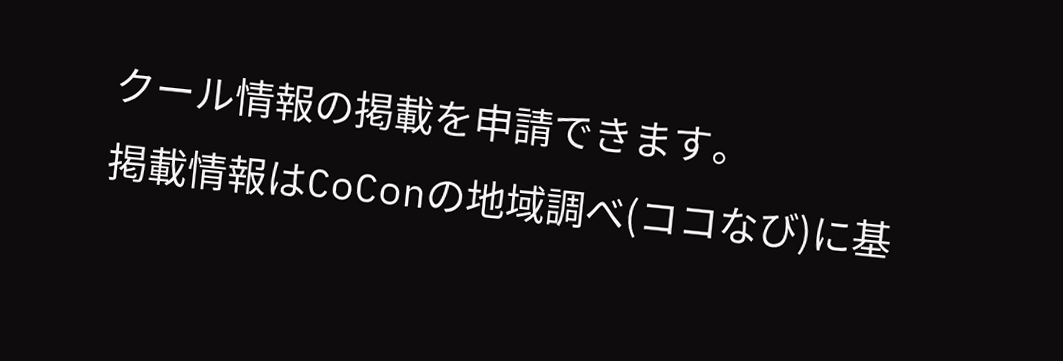クール情報の掲載を申請できます。
掲載情報はCoConの地域調べ(ココなび)に基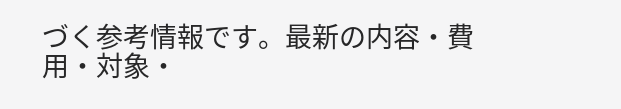づく参考情報です。最新の内容・費用・対象・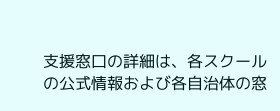支援窓口の詳細は、各スクールの公式情報および各自治体の窓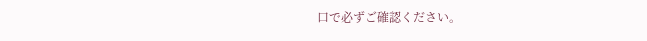口で必ずご確認ください。